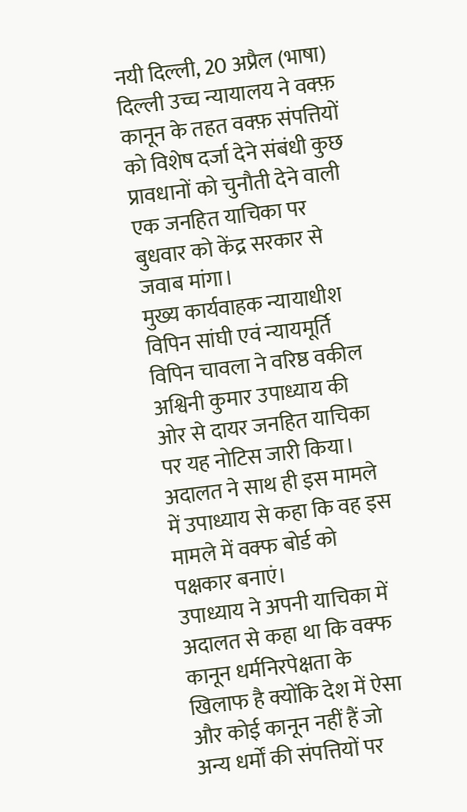नयी दिल्ली, 20 अप्रैल (भाषा) दिल्ली उच्च न्यायालय ने वक्फ़ कानून के तहत वक्फ़ संपत्तियों को विशेष दर्जा देने संबंधी कुछ प्रावधानों को चुनौती देने वाली एक जनहित याचिका पर बुधवार को केंद्र सरकार से जवाब मांगा।
मुख्य कार्यवाहक न्यायाधीश विपिन सांघी एवं न्यायमूर्ति विपिन चावला ने वरिष्ठ वकील अश्विनी कुमार उपाध्याय की ओर से दायर जनहित याचिका पर यह नोटिस जारी किया। अदालत ने साथ ही इस मामले में उपाध्याय से कहा कि वह इस मामले में वक्फ बोर्ड को पक्षकार बनाएं।
उपाध्याय ने अपनी याचिका में अदालत से कहा था कि वक्फ कानून धर्मनिरपेक्षता के खिलाफ है क्योंकि देश में ऐसा और कोई कानून नहीं हैं जो अन्य धर्मों की संपत्तियों पर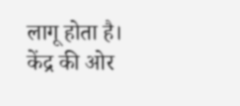लागू होता है।
केंद्र की ओर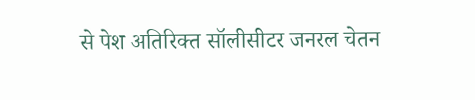से पेश अतिरिक्त सॉलीसीटर जनरल चेतन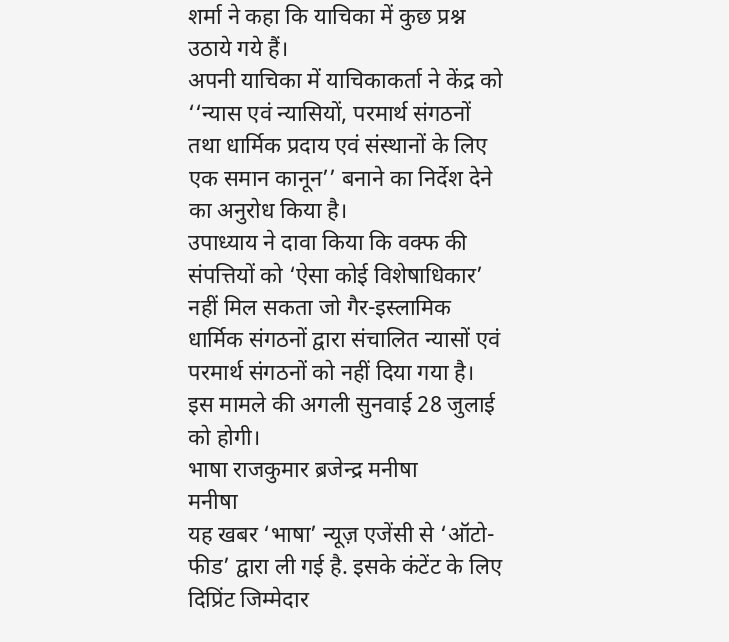शर्मा ने कहा कि याचिका में कुछ प्रश्न उठाये गये हैं।
अपनी याचिका में याचिकाकर्ता ने केंद्र को ‘‘न्यास एवं न्यासियों, परमार्थ संगठनों तथा धार्मिक प्रदाय एवं संस्थानों के लिए एक समान कानून’’ बनाने का निर्देश देने का अनुरोध किया है।
उपाध्याय ने दावा किया कि वक्फ की संपत्तियों को ‘ऐसा कोई विशेषाधिकार’ नहीं मिल सकता जो गैर-इस्लामिक धार्मिक संगठनों द्वारा संचालित न्यासों एवं परमार्थ संगठनों को नहीं दिया गया है।
इस मामले की अगली सुनवाई 28 जुलाई को होगी।
भाषा राजकुमार ब्रजेन्द्र मनीषा
मनीषा
यह खबर ‘भाषा’ न्यूज़ एजेंसी से ‘ऑटो-फीड’ द्वारा ली गई है. इसके कंटेंट के लिए दिप्रिंट जिम्मेदार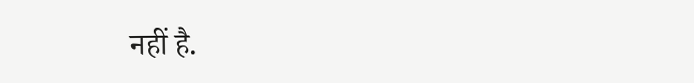नहीं है.